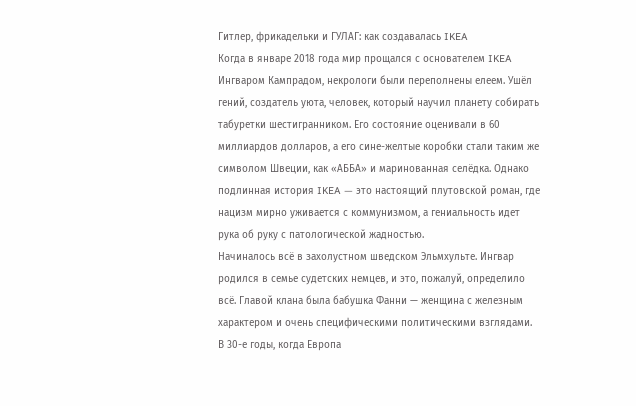Гитлер, фрикадельки и ГУЛАГ: как создавалась IKEA
Когда в январе 2018 года мир прощался с основателем IKEA Ингваром Кампрадом, некрологи были переполнены елеем. Ушёл гений, создатель уюта, человек, который научил планету собирать табуретки шестигранником. Его состояние оценивали в 60 миллиардов долларов, а его сине-желтые коробки стали таким же символом Швеции, как «АББА» и маринованная селёдка. Однако подлинная история IKEA — это настоящий плутовской роман, где нацизм мирно уживается с коммунизмом, а гениальность идет рука об руку с патологической жадностью.
Начиналось всё в захолустном шведском Эльмхульте. Ингвар родился в семье судетских немцев, и это, пожалуй, определило всё. Главой клана была бабушка Фанни — женщина с железным характером и очень специфическими политическими взглядами. В 30-е годы, когда Европа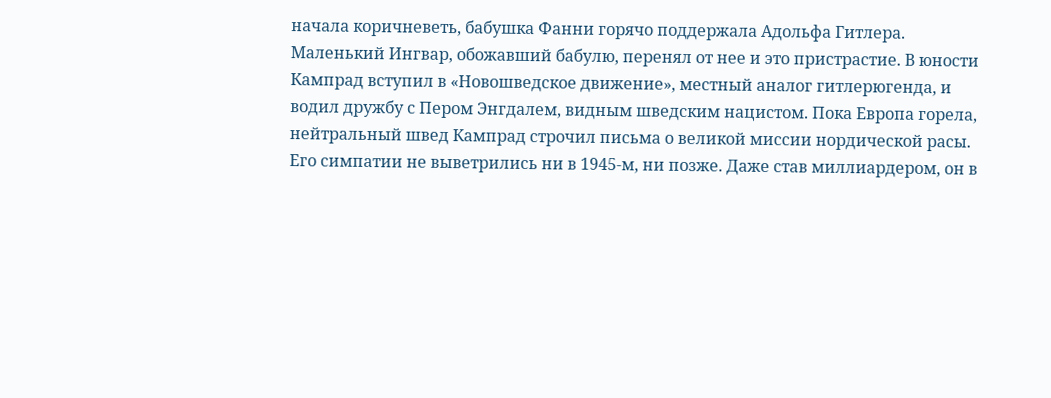начала коричневеть, бабушка Фанни горячо поддержала Адольфа Гитлера. Маленький Ингвар, обожавший бабулю, перенял от нее и это пристрастие. В юности Кампрад вступил в «Новошведское движение», местный аналог гитлерюгенда, и водил дружбу с Пером Энгдалем, видным шведским нацистом. Пока Европа горела, нейтральный швед Кампрад строчил письма о великой миссии нордической расы. Его симпатии не выветрились ни в 1945-м, ни позже. Даже став миллиардером, он в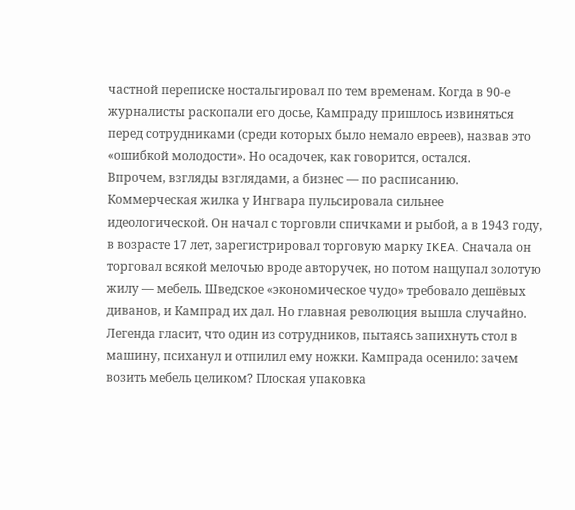частной переписке ностальгировал по тем временам. Когда в 90-е журналисты раскопали его досье, Кампраду пришлось извиняться перед сотрудниками (среди которых было немало евреев), назвав это «ошибкой молодости». Но осадочек, как говорится, остался.
Впрочем, взгляды взглядами, а бизнес — по расписанию. Коммерческая жилка у Ингвара пульсировала сильнее идеологической. Он начал с торговли спичками и рыбой, а в 1943 году, в возрасте 17 лет, зарегистрировал торговую марку IKEA. Сначала он торговал всякой мелочью вроде авторучек, но потом нащупал золотую жилу — мебель. Шведское «экономическое чудо» требовало дешёвых диванов, и Кампрад их дал. Но главная революция вышла случайно. Легенда гласит, что один из сотрудников, пытаясь запихнуть стол в машину, психанул и отпилил ему ножки. Кампрада осенило: зачем возить мебель целиком? Плоская упаковка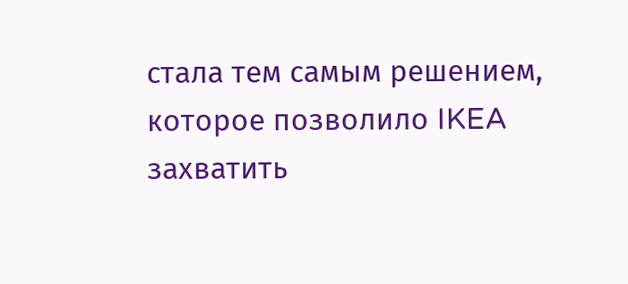стала тем самым решением, которое позволило IKEA захватить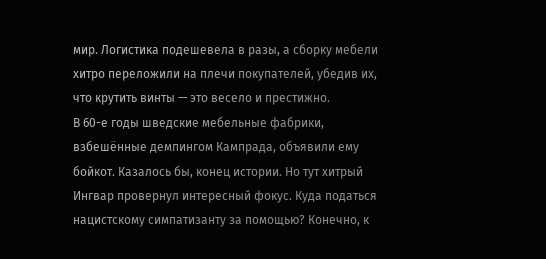мир. Логистика подешевела в разы, а сборку мебели хитро переложили на плечи покупателей, убедив их, что крутить винты — это весело и престижно.
В 60-е годы шведские мебельные фабрики, взбешённые демпингом Кампрада, объявили ему бойкот. Казалось бы, конец истории. Но тут хитрый Ингвар провернул интересный фокус. Куда податься нацистскому симпатизанту за помощью? Конечно, к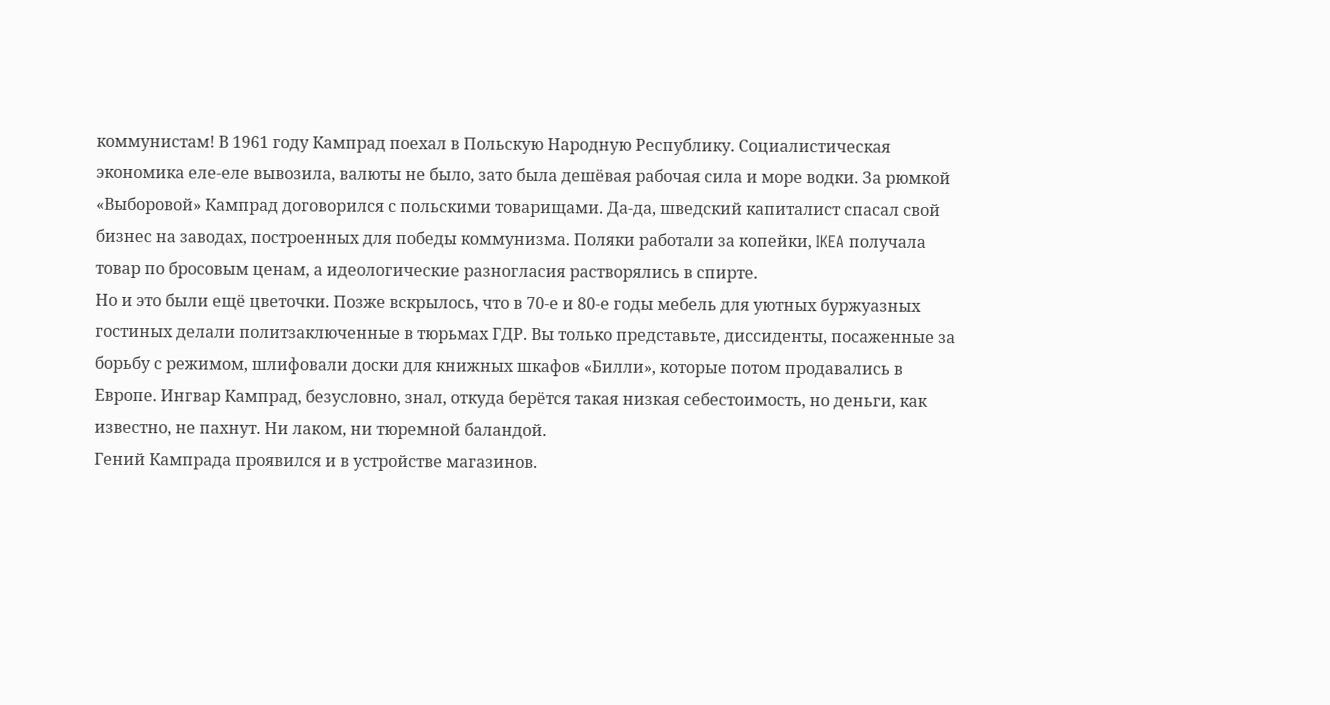коммунистам! В 1961 году Кампрад поехал в Польскую Народную Республику. Социалистическая экономика еле-еле вывозила, валюты не было, зато была дешёвая рабочая сила и море водки. За рюмкой «Выборовой» Кампрад договорился с польскими товарищами. Да-да, шведский капиталист спасал свой бизнес на заводах, построенных для победы коммунизма. Поляки работали за копейки, IKEA получала товар по бросовым ценам, а идеологические разногласия растворялись в спирте.
Но и это были ещё цветочки. Позже вскрылось, что в 70-е и 80-е годы мебель для уютных буржуазных гостиных делали политзаключенные в тюрьмах ГДР. Вы только представьте, диссиденты, посаженные за борьбу с режимом, шлифовали доски для книжных шкафов «Билли», которые потом продавались в Европе. Ингвар Кампрад, безусловно, знал, откуда берётся такая низкая себестоимость, но деньги, как известно, не пахнут. Ни лаком, ни тюремной баландой.
Гений Кампрада проявился и в устройстве магазинов.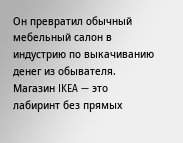Он превратил обычный мебельный салон в индустрию по выкачиванию денег из обывателя. Магазин IKEA — это лабиринт без прямых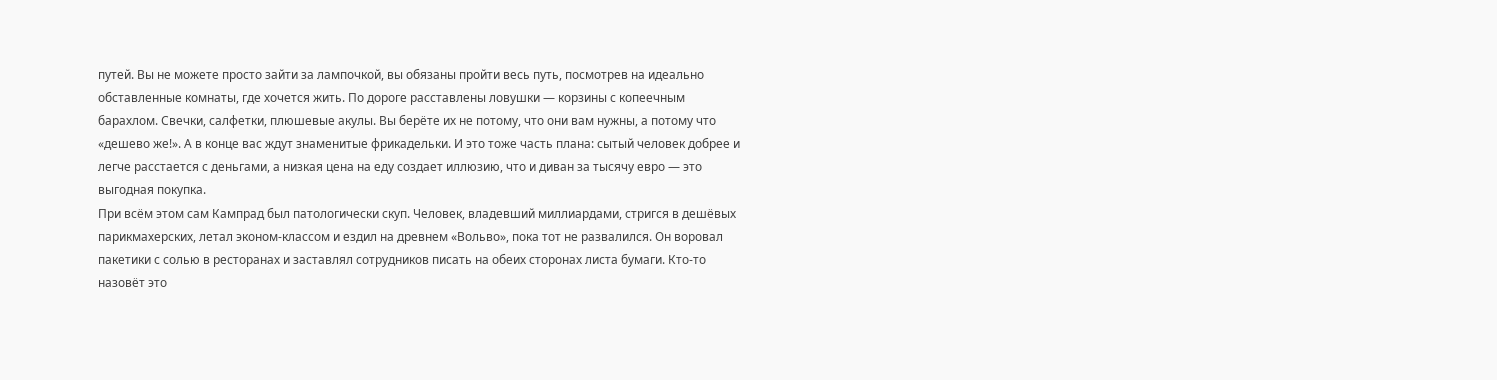путей. Вы не можете просто зайти за лампочкой, вы обязаны пройти весь путь, посмотрев на идеально обставленные комнаты, где хочется жить. По дороге расставлены ловушки — корзины с копеечным барахлом. Свечки, салфетки, плюшевые акулы. Вы берёте их не потому, что они вам нужны, а потому что «дешево же!». А в конце вас ждут знаменитые фрикадельки. И это тоже часть плана: сытый человек добрее и легче расстается с деньгами, а низкая цена на еду создает иллюзию, что и диван за тысячу евро — это выгодная покупка.
При всём этом сам Кампрад был патологически скуп. Человек, владевший миллиардами, стригся в дешёвых парикмахерских, летал эконом-классом и ездил на древнем «Вольво», пока тот не развалился. Он воровал пакетики с солью в ресторанах и заставлял сотрудников писать на обеих сторонах листа бумаги. Кто-то назовёт это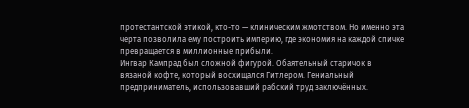протестантской этикой, кто-то — клиническим жмотством. Но именно эта черта позволила ему построить империю, где экономия на каждой спичке превращается в миллионные прибыли.
Ингвар Кампрад был сложной фигурой. Обаятельный старичок в вязаной кофте, который восхищался Гитлером. Гениальный предприниматель, использовавший рабский труд заключённых.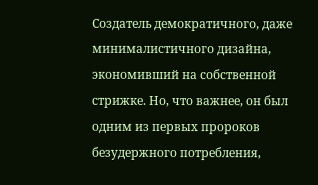Создатель демократичного, даже минималистичного дизайна, экономивший на собственной стрижке. Но, что важнее, он был одним из первых пророков безудержного потребления,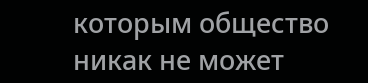которым общество никак не может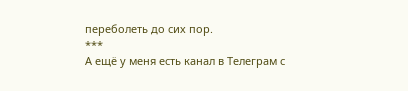переболеть до сих пор.
***
А ещё у меня есть канал в Телеграм с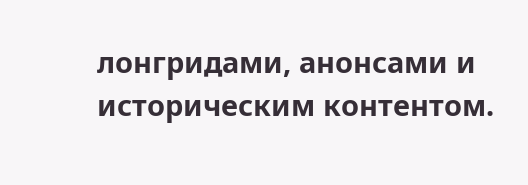лонгридами, анонсами и историческим контентом.